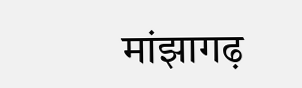मांझागढ़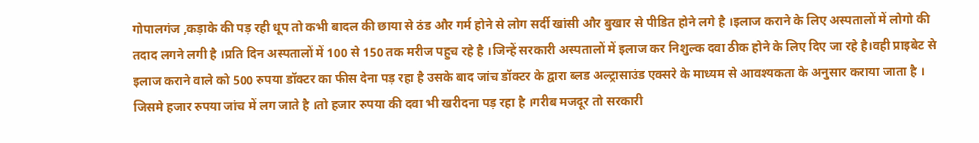गोपालगंज ,कड़ाके की पड़ रही धूप तो कभी बादल की छाया से ठंड और गर्म होने से लोग सर्दी खांसी और बुखार से पीडित होने लगे है ।इलाज कराने के लिए अस्पतालों में लोगो की तदाद लगने लगी है ।प्रति दिन अस्पतालों में 100 से 150 तक मरीज पहुच रहे है ।जिन्हें सरकारी अस्पतालों में इलाज कर निशुल्क दवा ठीक होने के लिए दिए जा रहे है।वही प्राइबेट से इलाज कराने वाले को 500 रुपया डॉक्टर का फीस देना पड़ रहा है उसके बाद जांच डॉक्टर के द्वारा ब्लड अल्ट्रासाउंड एक्सरे के माध्यम से आवश्यकता के अनुसार कराया जाता है । जिसमे हजार रुपया जांच में लग जाते है ।तो हजार रुपया की दवा भी खरीदना पड़ रहा है ।गरीब मजदूर तो सरकारी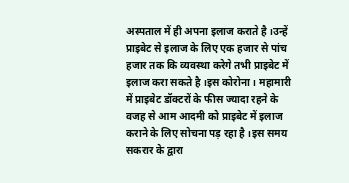अस्पताल में ही अपना इलाज कराते है ।उन्हें प्राइबेट से इलाज के लिए एक हजार से पांच हजार तक कि व्यवस्था करेगे तभी प्राइबेट में इलाज करा सकते है ।इस कोरोना । महामारी में प्राइबेट डॉक्टरों के फीस ज्यादा रहने के वजह से आम आदमी को प्राइबेट में इलाज कराने के लिए सोचना पड़ रहा है ।इस समय सकरार के द्वारा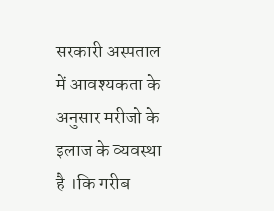सरकारी अस्पताल में आवश्यकता के अनुसार मरीजो के इलाज के व्यवस्था है ।कि गरीब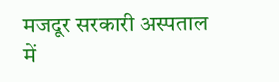मजदूर सरकारी अस्पताल में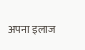अपना इलाज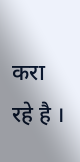करा रहे है ।